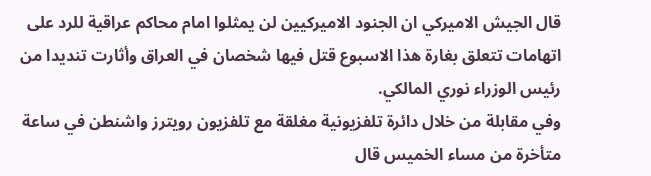قال الجيش الاميركي ان الجنود الاميركيين لن يمثلوا امام محاكم عراقية للرد على اتهامات تتعلق بغارة هذا الاسبوع قتل فيها شخصان في العراق وأثارت تنديدا من رئيس الوزراء نوري المالكي.
وفي مقابلة من خلال دائرة تلفزيونية مغلقة مع تلفزيون رويترز واشنطن في ساعة متأخرة من مساء الخميس قال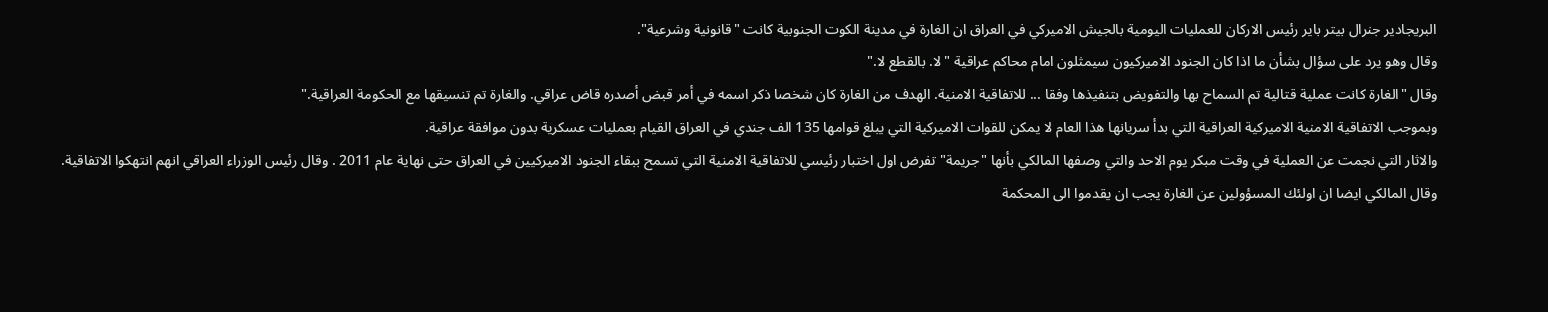البريجادير جنرال بيتر باير رئيس الاركان للعمليات اليومية بالجيش الاميركي في العراق ان الغارة في مدينة الكوت الجنوبية كانت "قانونية وشرعية".
وقال وهو يرد على سؤال بشأن ما اذا كان الجنود الاميركيون سيمثلون امام محاكم عراقية "لا. بالقطع لا."
وقال "الغارة كانت عملية قتالية تم السماح بها والتفويض بتنفيذها وفقا ... للاتفاقية الامنية. الهدف من الغارة كان شخصا ذكر اسمه في أمر قبض أصدره قاض عراقي. والغارة تم تنسيقها مع الحكومة العراقية."
وبموجب الاتفاقية الامنية الاميركية العراقية التي بدأ سريانها هذا العام لا يمكن للقوات الاميركية التي يبلغ قوامها 135 الف جندي في العراق القيام بعمليات عسكرية بدون موافقة عراقية.
والاثار التي نجمت عن العملية في وقت مبكر يوم الاحد والتي وصفها المالكي بأنها "جريمة" تفرض اول اختبار رئيسي للاتفاقية الامنية التي تسمح ببقاء الجنود الاميركيين في العراق حتى نهاية عام 2011 . وقال رئيس الوزراء العراقي انهم انتهكوا الاتفاقية.
وقال المالكي ايضا ان اولئك المسؤولين عن الغارة يجب ان يقدموا الى المحكمة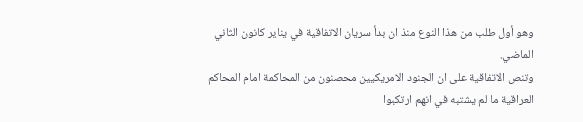وهو أول طلب من هذا النوع منذ ان بدأ سريان الاتفاقية في يناير كانون الثاني الماضي.
وتنص الاتفاقية على ان الجنود الامريكيين محصنون من المحاكمة امام المحاكم العراقية ما لم يشتبه في انهم ارتكبوا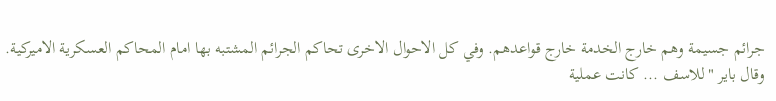جرائم جسيمة وهم خارج الخدمة خارج قواعدهم. وفي كل الاحوال الاخرى تحاكم الجرائم المشتبه بها امام المحاكم العسكرية الاميركية.
وقال باير "للاسف ... كانت عملية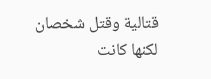قتالية وقتل شخصان لكنها كانت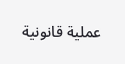عملية قانونية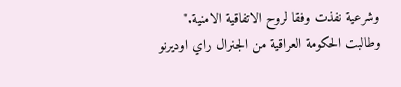وشرعية نفذت وفقا لروح الاتفاقية الامنية."
وطالبت الحكومة العراقية من الجنرال راي اوديرنو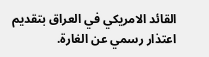القائد الامريكي في العراق بتقديم اعتذار رسمي عن الغارة.